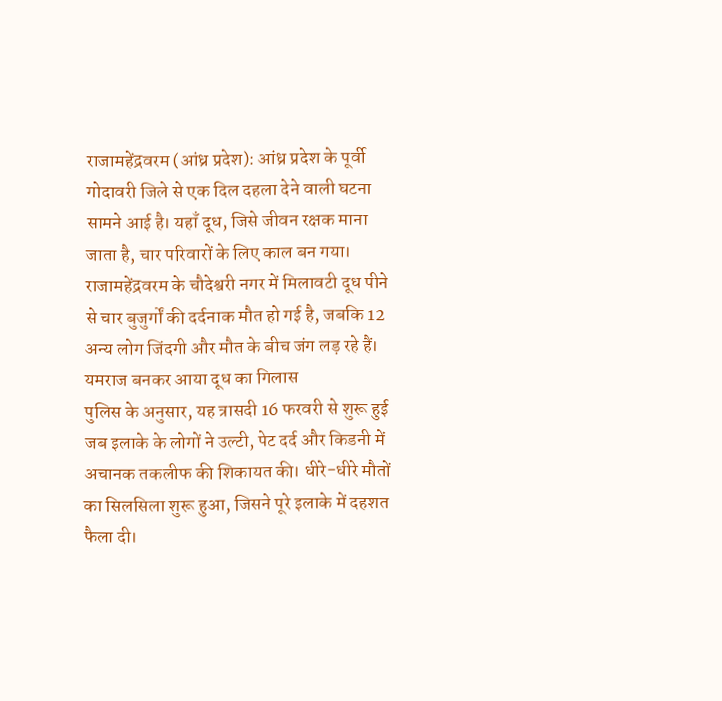राजामहेंद्रवरम (आंध्र प्रदेश): आंध्र प्रदेश के पूर्वी गोदावरी जिले से एक दिल दहला देने वाली घटना सामने आई है। यहाँ दूध, जिसे जीवन रक्षक माना जाता है, चार परिवारों के लिए काल बन गया। राजामहेंद्रवरम के चौदेश्वरी नगर में मिलावटी दूध पीने से चार बुजुर्गों की दर्दनाक मौत हो गई है, जबकि 12 अन्य लोग जिंदगी और मौत के बीच जंग लड़ रहे हैं।
यमराज बनकर आया दूध का गिलास
पुलिस के अनुसार, यह त्रासदी 16 फरवरी से शुरू हुई जब इलाके के लोगों ने उल्टी, पेट दर्द और किडनी में अचानक तकलीफ की शिकायत की। धीरे-धीरे मौतों का सिलसिला शुरू हुआ, जिसने पूरे इलाके में दहशत फैला दी।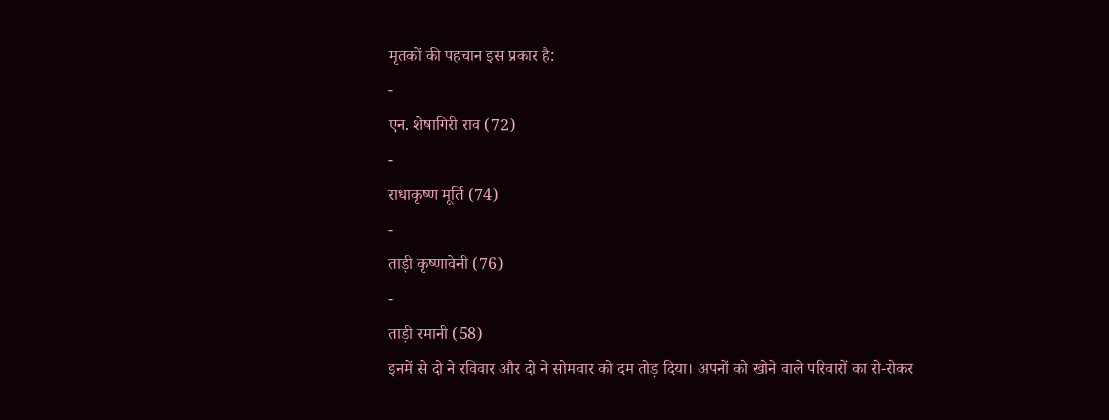मृतकों की पहचान इस प्रकार है:
-
एन. शेषागिरी राव (72)
-
राधाकृष्ण मूर्ति (74)
-
ताड़ी कृष्णावेनी (76)
-
ताड़ी रमानी (58)
इनमें से दो ने रविवार और दो ने सोमवार को दम तोड़ दिया। अपनों को खोने वाले परिवारों का रो-रोकर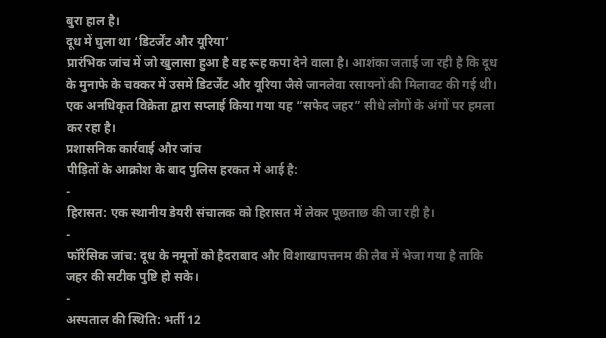बुरा हाल है।
दूध में घुला था ‘डिटर्जेंट और यूरिया’
प्रारंभिक जांच में जो खुलासा हुआ है वह रूह कपा देने वाला है। आशंका जताई जा रही है कि दूध के मुनाफे के चक्कर में उसमें डिटर्जेंट और यूरिया जैसे जानलेवा रसायनों की मिलावट की गई थी। एक अनधिकृत विक्रेता द्वारा सप्लाई किया गया यह “सफेद जहर” सीधे लोगों के अंगों पर हमला कर रहा है।
प्रशासनिक कार्रवाई और जांच
पीड़ितों के आक्रोश के बाद पुलिस हरकत में आई है:
-
हिरासत: एक स्थानीय डेयरी संचालक को हिरासत में लेकर पूछताछ की जा रही है।
-
फॉरेंसिक जांच: दूध के नमूनों को हैदराबाद और विशाखापत्तनम की लैब में भेजा गया है ताकि जहर की सटीक पुष्टि हो सके।
-
अस्पताल की स्थिति: भर्ती 12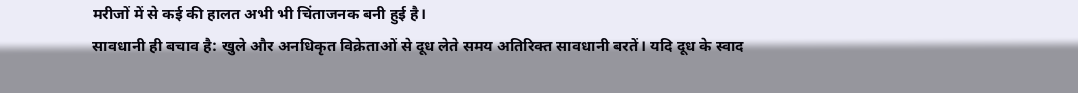मरीजों में से कई की हालत अभी भी चिंताजनक बनी हुई है।
सावधानी ही बचाव है: खुले और अनधिकृत विक्रेताओं से दूध लेते समय अतिरिक्त सावधानी बरतें। यदि दूध के स्वाद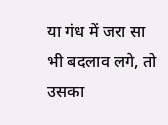या गंध में जरा सा भी बदलाव लगे, तो उसका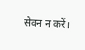सेवन न करें।